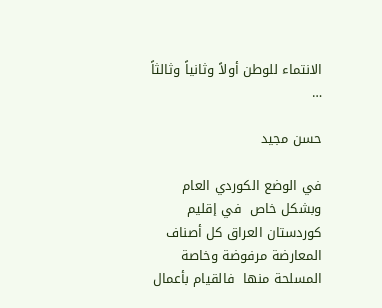الانتماء للوطن أولاً وثانياً وثالثاً …

حسن مجيد

في الوضع الكوردي العام  وبشكل خاص  في إقليم كوردستان العراق كل أصناف المعارضة مرفوضة وخاصة  المسلحة منها  فالقيام بأعمال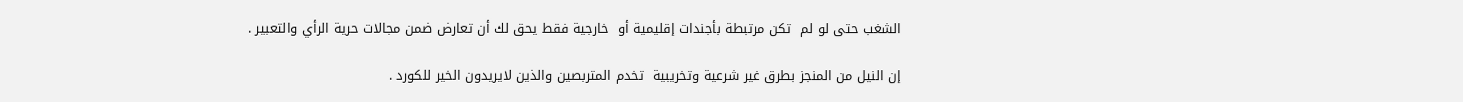الشغب حتى لو لم  تكن مرتبطة بأجندات إقليمية أو  خارجية فقط يحق لك أن تعارض ضمن مجالات حرية الرأي والتعبير .

إن النيل من المنجز بطرق غير شرعية وتخريبية  تخدم المتربصين والذين لايريدون الخير للكورد .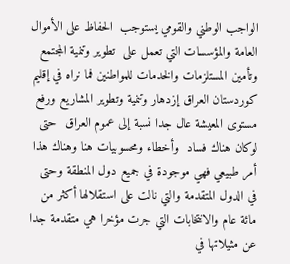الواجب الوطني والقومي يستوجب  الحفاظ على الأموال العامة والمؤسسات التي تعمل على  تطوير وتنمية المجتمع وتأمين المستلزمات والخدمات للمواطنين فما نراه في إقليم كوردستان العراق إزدهار وتنمية وتطوير المشاريع ورفع مستوى المعيشة عال جدا نسبة إلى عموم العراق  حتى لوكان هناك فساد  وأخطاء ومحسوبيات هنا وهناك هذا أمر طبيعي فهي موجودة في جميع دول المنطقة وحتى في الدول المتقدمة والتي نالت على استقلالها أكثر من مائة عام والانتخابات التي جرت مؤخرا هي متقدمة جدا عن مثيلاتها في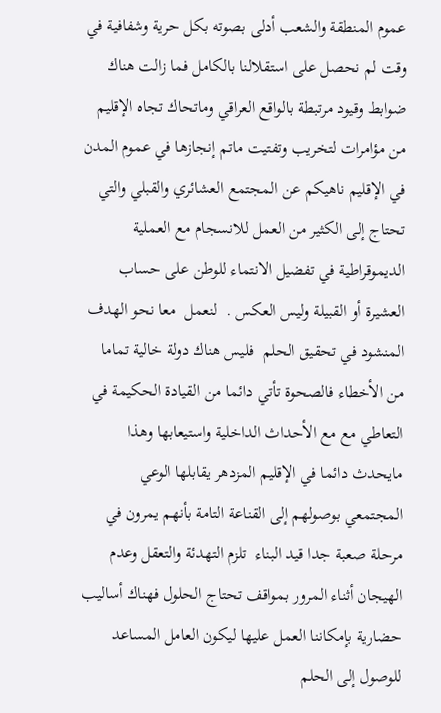عموم المنطقة والشعب أدلى بصوته بكل حرية وشفافية في وقت لم نحصل على استقلالنا بالكامل فما زالت هناك ضوابط وقيود مرتبطة بالواقع العراقي وماتحاك تجاه الإقليم من مؤامرات لتخريب وتفتيت ماتم إنجازها في عموم المدن في الإقليم ناهيكم عن المجتمع العشائري والقبلي والتي تحتاج إلى الكثير من العمل للانسجام مع العملية الديموقراطية في تفضيل الانتماء للوطن على حساب العشيرة أو القبيلة وليس العكس .  لنعمل  معا نحو الهدف المنشود في تحقيق الحلم  فليس هناك دولة خالية تماما من الأخطاء فالصحوة تأتي دائما من القيادة الحكيمة في التعاطي مع مع الأحداث الداخلية واستيعابها وهذا مايحدث دائما في الإقليم المزدهر يقابلها الوعي المجتمعي بوصولهم إلى القناعة التامة بأنهم يمرون في مرحلة صعبة جدا قيد البناء  تلزم التهدئة والتعقل وعدم الهيجان أثناء المرور بمواقف تحتاج الحلول فهناك أساليب حضارية بإمكاننا العمل عليها ليكون العامل المساعد للوصول إلى الحلم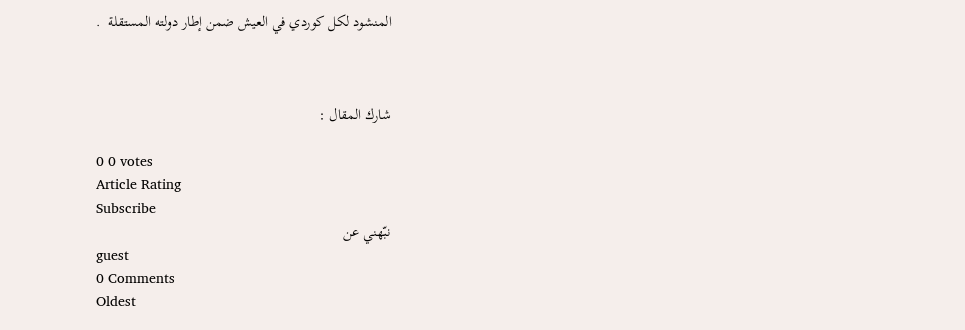المنشود لكل كوردي في العيش ضمن إطار دولته المستقلة  .



شارك المقال :

0 0 votes
Article Rating
Subscribe
نبّهني عن
guest
0 Comments
Oldest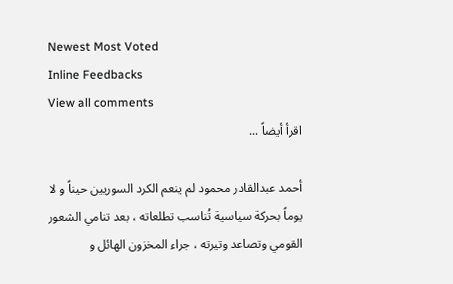Newest Most Voted
Inline Feedbacks
View all comments
اقرأ أيضاً ...

أحمد عبدالقادر محمود لم ينعم الكرد السوريين حيناً و لا يوماً بحركة سياسية تُناسب تطلعاته ، بعد تنامي الشعور القومي وتصاعد وتيرته ، جراء المخزون الهائل و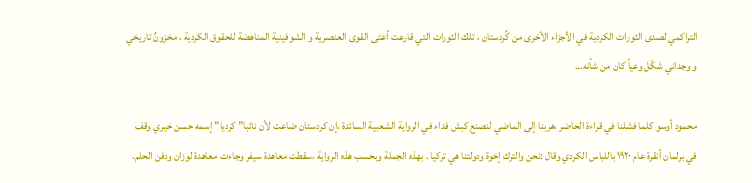التراكمي لصدى الثورات الكردية في الأجزاء الأخرى من كُردستان ، تلك الثورات التي قارعت أعتى القوى العنصرية و الشوفينية المناهضة للحقوق الكردية ، مخزونٌ تاريخي و وجداني شكّل وعياً كان من شأنه…

محمود أوسو كلما فشلنا في قراءة الحاضر ،هربنا إلى الماضي لنصنع كبش فداء في الرواية الشعبية السائدة ،إن كردستان ضاعت لأن نائبا” كرديا” إسمه حسن خيري وقف في برلمان أنقرة عام ١٩٢٠ باللباس الكردي وقال :نحن والترك إخوة ودولتنا هي تركيا . بهذه الجملة وبحسب هذه الرواية ،سقطت معاهدة سيفر وجاءت معاهدة لوزان ودفن الحلم.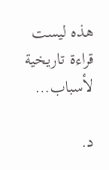هذه ليست قراءة تاريخية لأسباب…

د.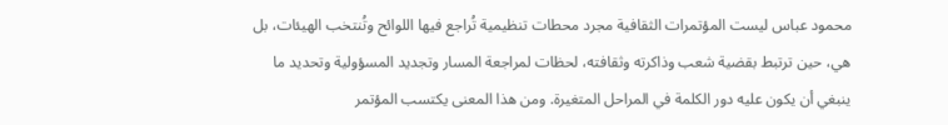محمود عباس ليست المؤتمرات الثقافية مجرد محطات تنظيمية تُراجع فيها اللوائح وتُنتخب الهيئات، بل هي، حين ترتبط بقضية شعب وذاكرته وثقافته، لحظات لمراجعة المسار وتجديد المسؤولية وتحديد ما ينبغي أن يكون عليه دور الكلمة في المراحل المتغيرة. ومن هذا المعنى يكتسب المؤتمر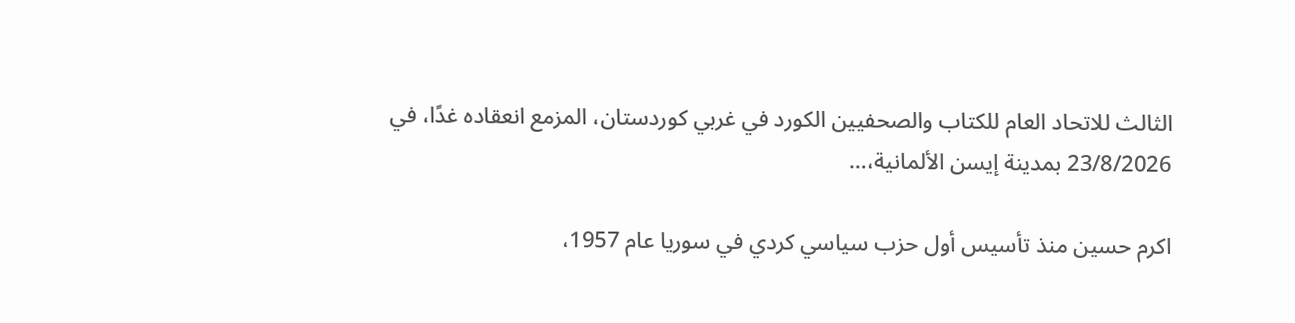الثالث للاتحاد العام للكتاب والصحفيين الكورد في غربي كوردستان، المزمع انعقاده غدًا، في 23/8/2026 بمدينة إيسن الألمانية،…

اكرم حسين منذ تأسيس أول حزب سياسي كردي في سوريا عام 1957،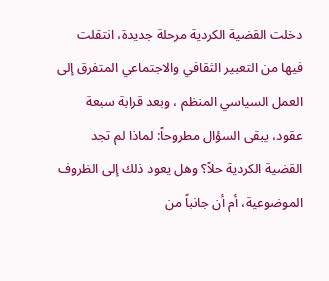دخلت القضية الكردية مرحلة جديدة، انتقلت فيها من التعبير الثقافي والاجتماعي المتفرق إلى العمل السياسي المنظم ، وبعد قرابة سبعة عقود، يبقى السؤال مطروحاً: لماذا لم تجد القضية الكردية حلاً؟ وهل يعود ذلك إلى الظروف الموضوعية، أم أن جانباً من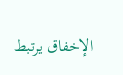الإخفاق يرتبط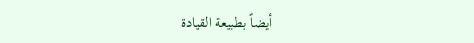أيضاً بطبيعة القيادة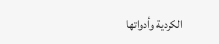الكردية وأدواتها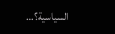السياسية؟…